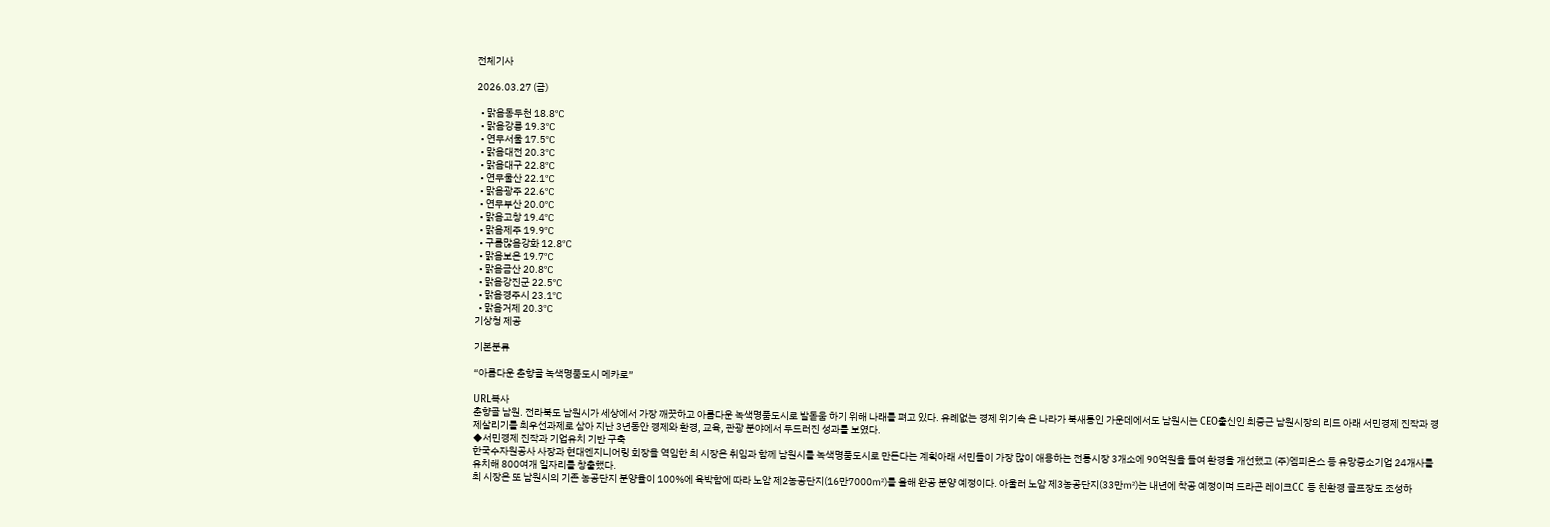전체기사

2026.03.27 (금)

  • 맑음동두천 18.8℃
  • 맑음강릉 19.3℃
  • 연무서울 17.5℃
  • 맑음대전 20.3℃
  • 맑음대구 22.8℃
  • 연무울산 22.1℃
  • 맑음광주 22.6℃
  • 연무부산 20.0℃
  • 맑음고창 19.4℃
  • 맑음제주 19.9℃
  • 구름많음강화 12.8℃
  • 맑음보은 19.7℃
  • 맑음금산 20.8℃
  • 맑음강진군 22.5℃
  • 맑음경주시 23.1℃
  • 맑음거제 20.3℃
기상청 제공

기본분류

“아름다운 춘향골 녹색명품도시 메카로”

URL복사
춘향골 남원. 전라북도 남원시가 세상에서 가장 깨끗하고 아름다운 녹색명품도시로 발돋움 하기 위해 나래를 펴고 있다. 유례없는 경제 위기속 온 나라가 북새통인 가운데에서도 남원시는 CEO출신인 최중근 남원시장의 리드 아래 서민경제 진작과 경제살리기를 최우선과제로 삼아 지난 3년동안 경제와 환경, 교육, 관광 분야에서 두드러진 성과를 보였다.
◆서민경제 진작과 기업유치 기반 구축
한국수자원공사 사장과 현대엔지니어링 회장을 역임한 최 시장은 취임과 함께 남원시를 녹색명품도시로 만든다는 계획아래 서민들이 가장 많이 애용하는 전통시장 3개소에 90억원을 들여 환경을 개선했고 (주)엠피온스 등 유망중소기업 24개사를 유치해 800여개 일자리를 창출했다.
최 시장은 또 남원시의 기존 농공단지 분양율이 100%에 육박함에 따라 노암 제2농공단지(16만7000㎡)를 올해 완공 분양 예정이다. 아울러 노암 제3농공단지(33만㎡)는 내년에 착공 예정이며 드라곤 레이크CC 등 친환경 골프장도 조성하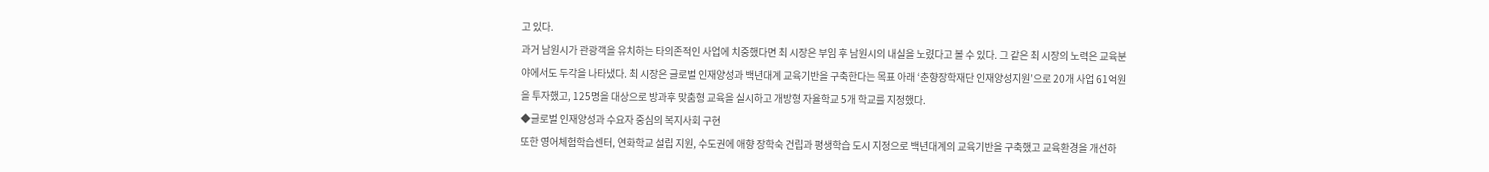고 있다.
과거 남원시가 관광객을 유치하는 타의존적인 사업에 치중했다면 최 시장은 부임 후 남원시의 내실을 노렸다고 볼 수 있다. 그 같은 최 시장의 노력은 교육분야에서도 두각을 나타냈다. 최 시장은 글로벌 인재양성과 백년대계 교육기반을 구축한다는 목표 아래 ‘춘향장학재단 인재양성지원’으로 20개 사업 61억원을 투자했고, 125명을 대상으로 방과후 맞춤형 교육을 실시하고 개방형 자율학교 5개 학교를 지정했다.
◆글로벌 인재양성과 수요자 중심의 복지사회 구현
또한 영어체험학습센터, 연화학교 설립 지원, 수도권에 애향 장학숙 건립과 평생학습 도시 지정으로 백년대계의 교육기반을 구축했고 교육환경을 개선하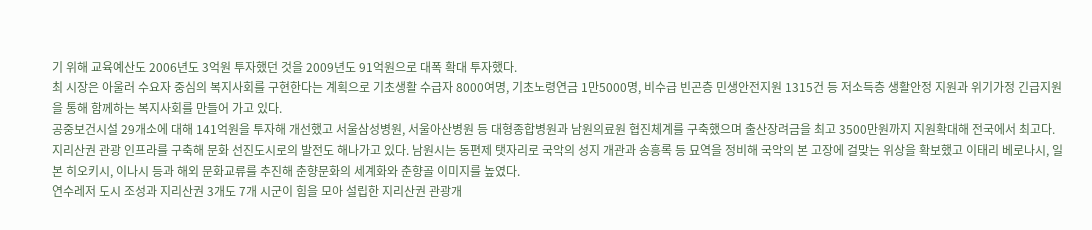기 위해 교육예산도 2006년도 3억원 투자했던 것을 2009년도 91억원으로 대폭 확대 투자했다.
최 시장은 아울러 수요자 중심의 복지사회를 구현한다는 계획으로 기초생활 수급자 8000여명, 기초노령연금 1만5000명, 비수급 빈곤층 민생안전지원 1315건 등 저소득층 생활안정 지원과 위기가정 긴급지원을 통해 함께하는 복지사회를 만들어 가고 있다.
공중보건시설 29개소에 대해 141억원을 투자해 개선했고 서울삼성병원, 서울아산병원 등 대형종합병원과 남원의료원 협진체계를 구축했으며 출산장려금을 최고 3500만원까지 지원확대해 전국에서 최고다.
지리산권 관광 인프라를 구축해 문화 선진도시로의 발전도 해나가고 있다. 남원시는 동편제 탯자리로 국악의 성지 개관과 송흥록 등 묘역을 정비해 국악의 본 고장에 걸맞는 위상을 확보했고 이태리 베로나시, 일본 히오키시, 이나시 등과 해외 문화교류를 추진해 춘향문화의 세계화와 춘향골 이미지를 높였다.
연수레저 도시 조성과 지리산권 3개도 7개 시군이 힘을 모아 설립한 지리산권 관광개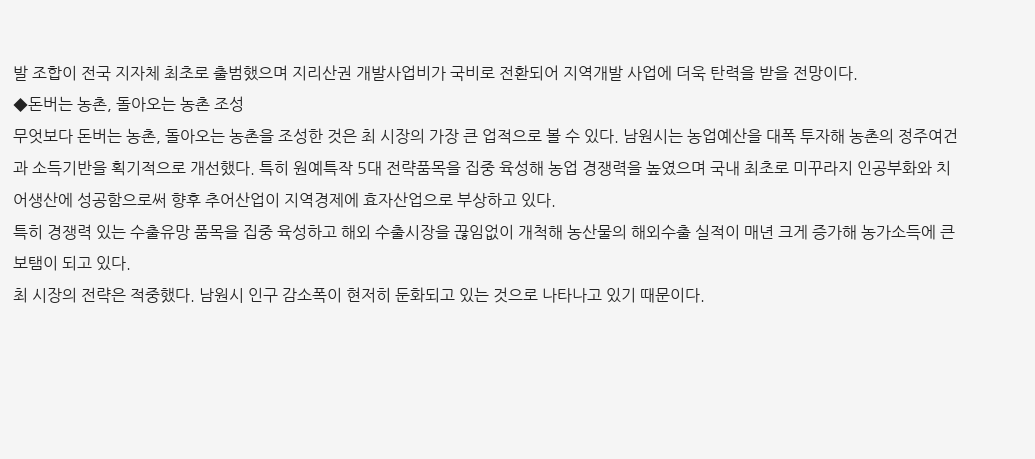발 조합이 전국 지자체 최초로 출범했으며 지리산권 개발사업비가 국비로 전환되어 지역개발 사업에 더욱 탄력을 받을 전망이다.
◆돈버는 농촌, 돌아오는 농촌 조성
무엇보다 돈버는 농촌, 돌아오는 농촌을 조성한 것은 최 시장의 가장 큰 업적으로 볼 수 있다. 남원시는 농업예산을 대폭 투자해 농촌의 정주여건과 소득기반을 획기적으로 개선했다. 특히 원예특작 5대 전략품목을 집중 육성해 농업 경쟁력을 높였으며 국내 최초로 미꾸라지 인공부화와 치어생산에 성공함으로써 향후 추어산업이 지역경제에 효자산업으로 부상하고 있다.
특히 경쟁력 있는 수출유망 품목을 집중 육성하고 해외 수출시장을 끊임없이 개척해 농산물의 해외수출 실적이 매년 크게 증가해 농가소득에 큰 보탬이 되고 있다.
최 시장의 전략은 적중했다. 남원시 인구 감소폭이 현저히 둔화되고 있는 것으로 나타나고 있기 때문이다.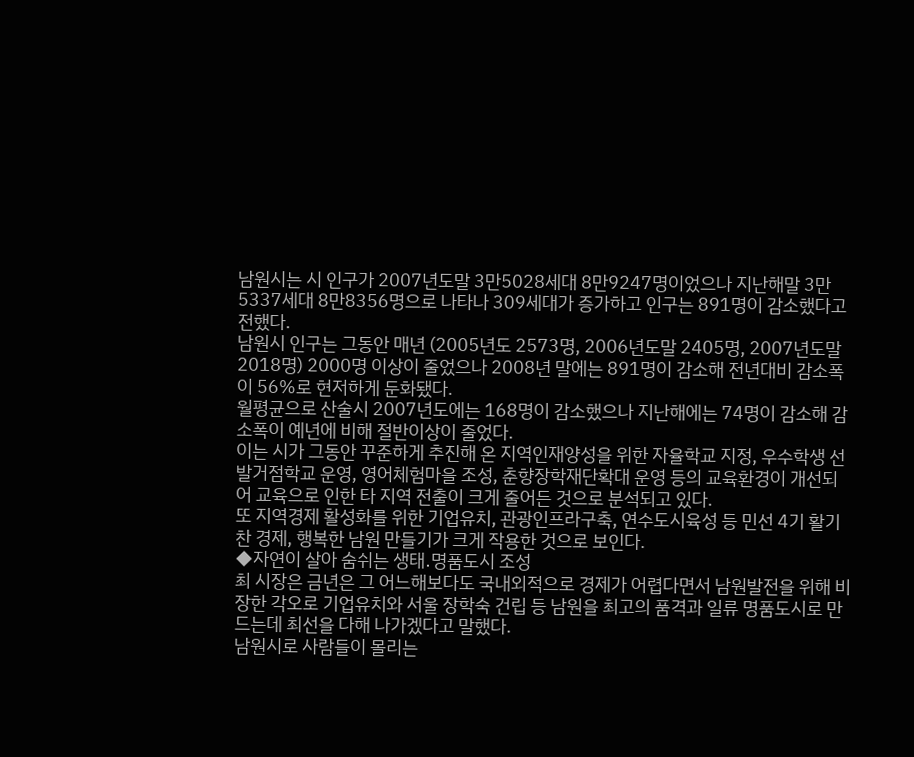남원시는 시 인구가 2007년도말 3만5028세대 8만9247명이었으나 지난해말 3만5337세대 8만8356명으로 나타나 309세대가 증가하고 인구는 891명이 감소했다고 전했다.
남원시 인구는 그동안 매년 (2005년도 2573명, 2006년도말 2405명, 2007년도말 2018명) 2000명 이상이 줄었으나 2008년 말에는 891명이 감소해 전년대비 감소폭이 56%로 현저하게 둔화됐다.
월평균으로 산술시 2007년도에는 168명이 감소했으나 지난해에는 74명이 감소해 감소폭이 예년에 비해 절반이상이 줄었다.
이는 시가 그동안 꾸준하게 추진해 온 지역인재양성을 위한 자율학교 지정, 우수학생 선발거점학교 운영, 영어체험마을 조성, 춘향장학재단확대 운영 등의 교육환경이 개선되어 교육으로 인한 타 지역 전출이 크게 줄어든 것으로 분석되고 있다.
또 지역경제 활성화를 위한 기업유치, 관광인프라구축, 연수도시육성 등 민선 4기 활기찬 경제, 행복한 남원 만들기가 크게 작용한 것으로 보인다.
◆자연이 살아 숨쉬는 생태․명품도시 조성
최 시장은 금년은 그 어느해보다도 국내외적으로 경제가 어렵다면서 남원발전을 위해 비장한 각오로 기업유치와 서울 장학숙 건립 등 남원을 최고의 품격과 일류 명품도시로 만드는데 최선을 다해 나가겠다고 말했다.
남원시로 사람들이 몰리는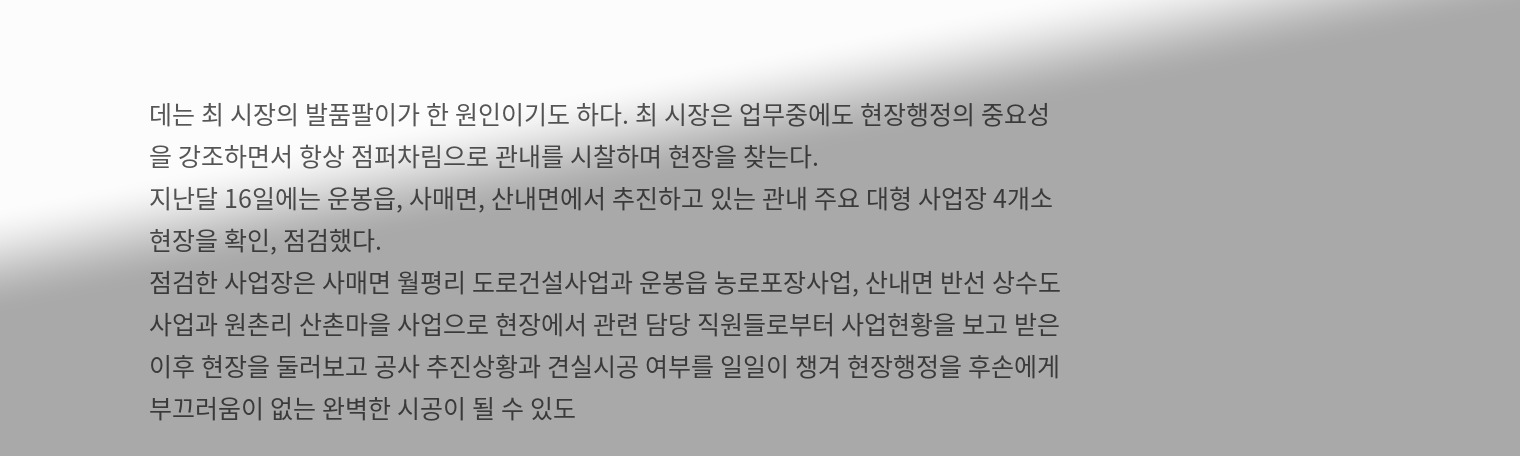데는 최 시장의 발품팔이가 한 원인이기도 하다. 최 시장은 업무중에도 현장행정의 중요성을 강조하면서 항상 점퍼차림으로 관내를 시찰하며 현장을 찾는다.
지난달 16일에는 운봉읍, 사매면, 산내면에서 추진하고 있는 관내 주요 대형 사업장 4개소 현장을 확인, 점검했다.
점검한 사업장은 사매면 월평리 도로건설사업과 운봉읍 농로포장사업, 산내면 반선 상수도사업과 원촌리 산촌마을 사업으로 현장에서 관련 담당 직원들로부터 사업현황을 보고 받은 이후 현장을 둘러보고 공사 추진상황과 견실시공 여부를 일일이 챙겨 현장행정을 후손에게 부끄러움이 없는 완벽한 시공이 될 수 있도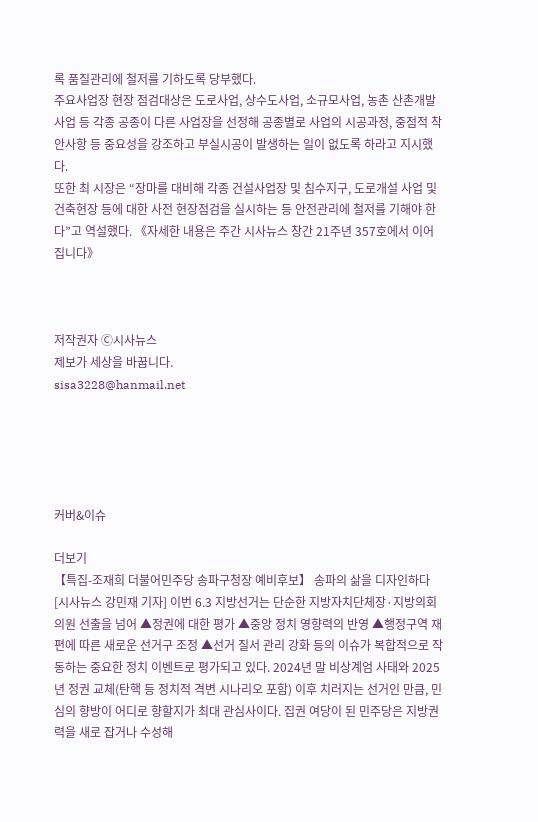록 품질관리에 철저를 기하도록 당부했다.
주요사업장 현장 점검대상은 도로사업, 상수도사업, 소규모사업, 농촌 산촌개발사업 등 각종 공종이 다른 사업장을 선정해 공종별로 사업의 시공과정, 중점적 착안사항 등 중요성을 강조하고 부실시공이 발생하는 일이 없도록 하라고 지시했다.
또한 최 시장은 “장마를 대비해 각종 건설사업장 및 침수지구, 도로개설 사업 및 건축현장 등에 대한 사전 현장점검을 실시하는 등 안전관리에 철저를 기해야 한다”고 역설했다. 《자세한 내용은 주간 시사뉴스 창간 21주년 357호에서 이어 집니다》



저작권자 Ⓒ시사뉴스
제보가 세상을 바꿉니다.
sisa3228@hanmail.net





커버&이슈

더보기
【특집-조재희 더불어민주당 송파구청장 예비후보】 송파의 삶을 디자인하다
[시사뉴스 강민재 기자] 이번 6.3 지방선거는 단순한 지방자치단체장·지방의회 의원 선출을 넘어 ▲정권에 대한 평가 ▲중앙 정치 영향력의 반영 ▲행정구역 재편에 따른 새로운 선거구 조정 ▲선거 질서 관리 강화 등의 이슈가 복합적으로 작동하는 중요한 정치 이벤트로 평가되고 있다. 2024년 말 비상계엄 사태와 2025년 정권 교체(탄핵 등 정치적 격변 시나리오 포함) 이후 치러지는 선거인 만큼, 민심의 향방이 어디로 향할지가 최대 관심사이다. 집권 여당이 된 민주당은 지방권력을 새로 잡거나 수성해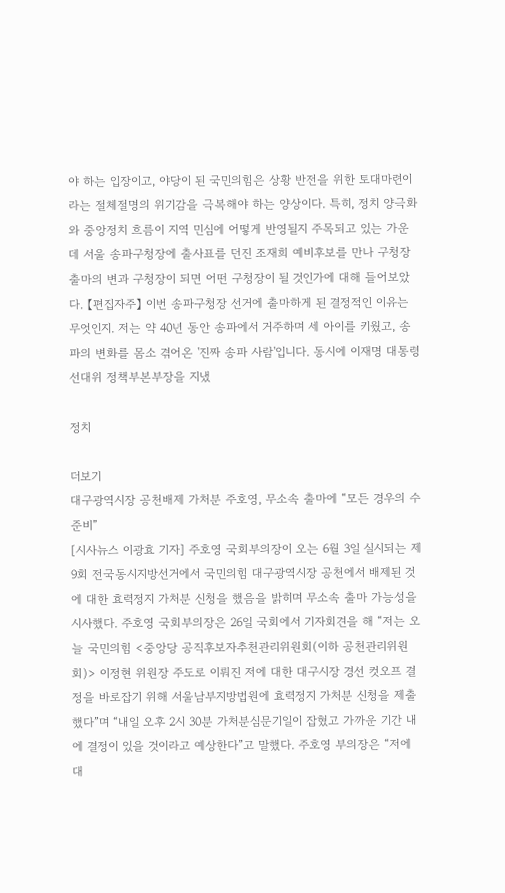야 하는 입장이고, 야당이 된 국민의힘은 상황 반전을 위한 토대마련이라는 절체절명의 위기감을 극복해야 하는 양상이다. 특히, 정치 양극화와 중앙정치 흐름이 지역 민심에 어떻게 반영될지 주목되고 있는 가운데 서울 송파구청장에 출사표를 던진 조재희 예비후보를 만나 구청장 출마의 변과 구청장이 되면 어떤 구청장이 될 것인가에 대해 들어보았다. 【편집자주】 이번 송파구청장 선거에 출마하게 된 결정적인 이유는 무엇인지. 저는 약 40년 동안 송파에서 거주하며 세 아이를 키웠고, 송파의 변화를 몸소 겪어온 '진짜 송파 사람'입니다. 동시에 이재명 대통령 선대위 정책부본부장을 지냈

정치

더보기
대구광역시장 공천배제 가처분 주호영, 무소속 출마에 “모든 경우의 수 준비”
[시사뉴스 이광효 기자] 주호영 국회부의장이 오는 6월 3일 실시되는 제9회 전국동시지방선거에서 국민의힘 대구광역시장 공천에서 배제된 것에 대한 효력정지 가처분 신청을 했음을 밝히며 무소속 출마 가능성을 시사했다. 주호영 국회부의장은 26일 국회에서 기자회견을 해 “저는 오늘 국민의힘 <중앙당 공직후보자추천관리위원회(이하 공천관리위원회)> 이정현 위원장 주도로 이뤄진 저에 대한 대구시장 경선 컷오프 결정을 바로잡기 위해 서울남부지방법원에 효력정지 가처분 신청을 제출했다”며 “내일 오후 2시 30분 가처분심문기일이 잡혔고 가까운 기간 내에 결정이 있을 것이라고 예상한다”고 말했다. 주호영 부의장은 “저에 대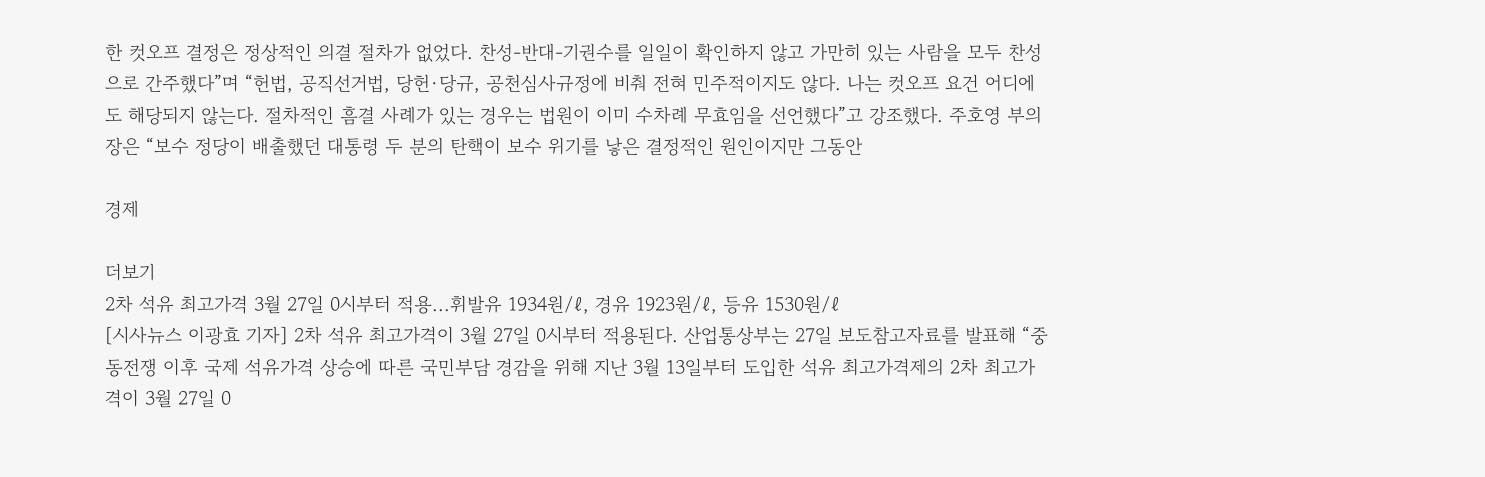한 컷오프 결정은 정상적인 의결 절차가 없었다. 찬성-반대-기권수를 일일이 확인하지 않고 가만히 있는 사람을 모두 찬성으로 간주했다”며 “헌법, 공직선거법, 당헌·당규, 공천심사규정에 비춰 전혀 민주적이지도 않다. 나는 컷오프 요건 어디에도 해당되지 않는다. 절차적인 흠결 사례가 있는 경우는 법원이 이미 수차례 무효임을 선언했다”고 강조했다. 주호영 부의장은 “보수 정당이 배출했던 대통령 두 분의 탄핵이 보수 위기를 낳은 결정적인 원인이지만 그동안

경제

더보기
2차 석유 최고가격 3월 27일 0시부터 적용...휘발유 1934원/ℓ, 경유 1923원/ℓ, 등유 1530원/ℓ
[시사뉴스 이광효 기자] 2차 석유 최고가격이 3월 27일 0시부터 적용된다. 산업통상부는 27일 보도참고자료를 발표해 “중동전쟁 이후 국제 석유가격 상승에 따른 국민부담 경감을 위해 지난 3월 13일부터 도입한 석유 최고가격제의 2차 최고가격이 3월 27일 0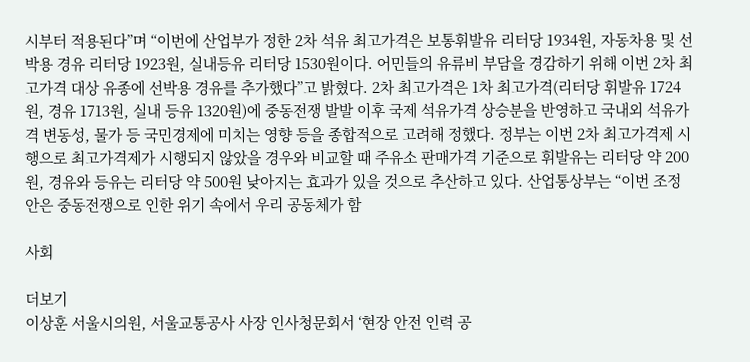시부터 적용된다”며 “이번에 산업부가 정한 2차 석유 최고가격은 보통휘발유 리터당 1934원, 자동차용 및 선박용 경유 리터당 1923원, 실내등유 리터당 1530원이다. 어민들의 유류비 부담을 경감하기 위해 이번 2차 최고가격 대상 유종에 선박용 경유를 추가했다”고 밝혔다. 2차 최고가격은 1차 최고가격(리터당 휘발유 1724원, 경유 1713원, 실내 등유 1320원)에 중동전쟁 발발 이후 국제 석유가격 상승분을 반영하고 국내외 석유가격 변동성, 물가 등 국민경제에 미치는 영향 등을 종합적으로 고려해 정했다. 정부는 이번 2차 최고가격제 시행으로 최고가격제가 시행되지 않았을 경우와 비교할 때 주유소 판매가격 기준으로 휘발유는 리터당 약 200원, 경유와 등유는 리터당 약 500원 낮아지는 효과가 있을 것으로 추산하고 있다. 산업통상부는 “이번 조정안은 중동전쟁으로 인한 위기 속에서 우리 공동체가 함

사회

더보기
이상훈 서울시의원, 서울교통공사 사장 인사청문회서 ‘현장 안전 인력 공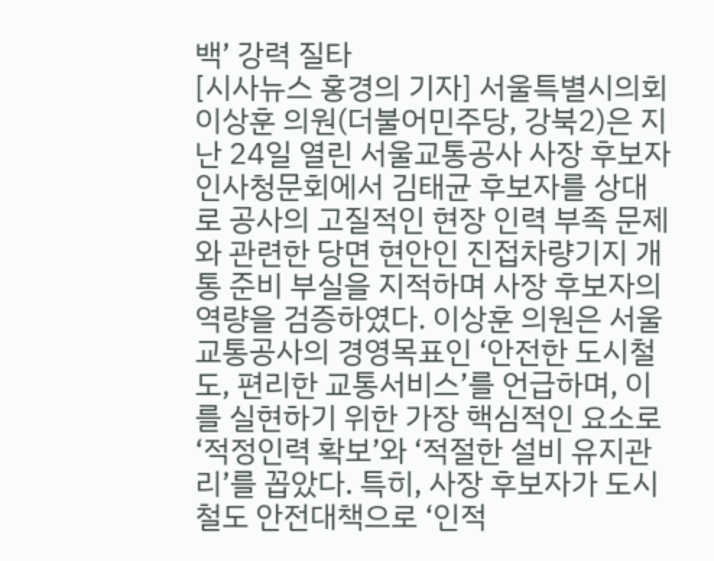백’ 강력 질타
[시사뉴스 홍경의 기자] 서울특별시의회 이상훈 의원(더불어민주당, 강북2)은 지난 24일 열린 서울교통공사 사장 후보자 인사청문회에서 김태균 후보자를 상대로 공사의 고질적인 현장 인력 부족 문제와 관련한 당면 현안인 진접차량기지 개통 준비 부실을 지적하며 사장 후보자의 역량을 검증하였다. 이상훈 의원은 서울교통공사의 경영목표인 ‘안전한 도시철도, 편리한 교통서비스’를 언급하며, 이를 실현하기 위한 가장 핵심적인 요소로 ‘적정인력 확보’와 ‘적절한 설비 유지관리’를 꼽았다. 특히, 사장 후보자가 도시철도 안전대책으로 ‘인적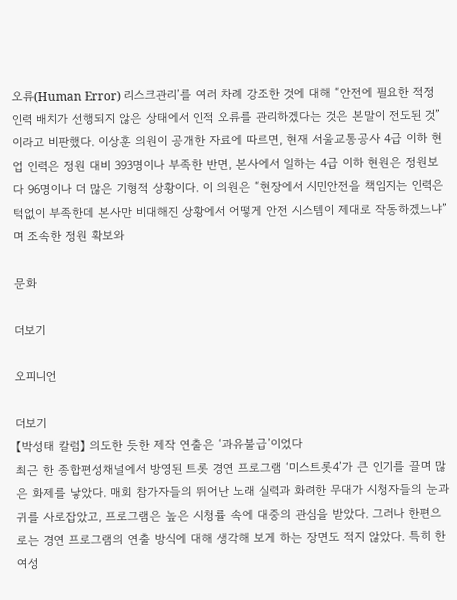오류(Human Error) 리스크관리’를 여러 차례 강조한 것에 대해 “안전에 필요한 적정 인력 배치가 선행되지 않은 상태에서 인적 오류를 관리하겠다는 것은 본말이 전도된 것”이라고 비판했다. 이상훈 의원이 공개한 자료에 따르면, 현재 서울교통공사 4급 이하 현업 인력은 정원 대비 393명이나 부족한 반면, 본사에서 일하는 4급 이하 현원은 정원보다 96명이나 더 많은 기형적 상황이다. 이 의원은 “현장에서 시민안전을 책임지는 인력은 턱없이 부족한데 본사만 비대해진 상황에서 어떻게 안전 시스템이 제대로 작동하겠느냐”며 조속한 정원 확보와

문화

더보기

오피니언

더보기
【박성태 칼럼】 의도한 듯한 제작 연출은 ‘과유불급’이었다
최근 한 종합편성채널에서 방영된 트롯 경연 프로그램 ‘미스트롯4’가 큰 인기를 끌며 많은 화제를 낳았다. 매회 참가자들의 뛰어난 노래 실력과 화려한 무대가 시청자들의 눈과 귀를 사로잡았고, 프로그램은 높은 시청률 속에 대중의 관심을 받았다. 그러나 한편으로는 경연 프로그램의 연출 방식에 대해 생각해 보게 하는 장면도 적지 않았다. 특히 한 여성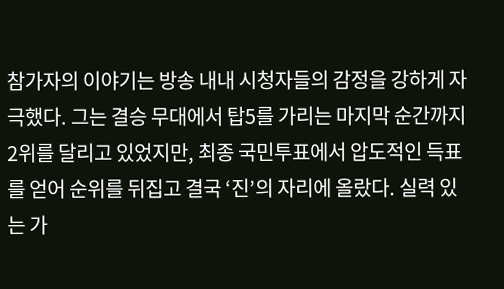참가자의 이야기는 방송 내내 시청자들의 감정을 강하게 자극했다. 그는 결승 무대에서 탑5를 가리는 마지막 순간까지 2위를 달리고 있었지만, 최종 국민투표에서 압도적인 득표를 얻어 순위를 뒤집고 결국 ‘진’의 자리에 올랐다. 실력 있는 가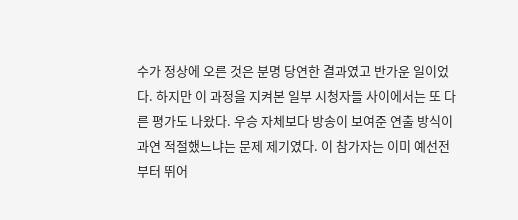수가 정상에 오른 것은 분명 당연한 결과였고 반가운 일이었다. 하지만 이 과정을 지켜본 일부 시청자들 사이에서는 또 다른 평가도 나왔다. 우승 자체보다 방송이 보여준 연출 방식이 과연 적절했느냐는 문제 제기였다. 이 참가자는 이미 예선전부터 뛰어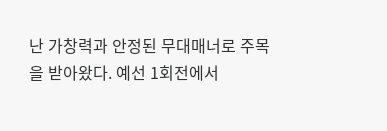난 가창력과 안정된 무대매너로 주목을 받아왔다. 예선 1회전에서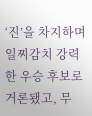‘진’을 차지하며 일찌감치 강력한 우승 후보로 거론됐고, 무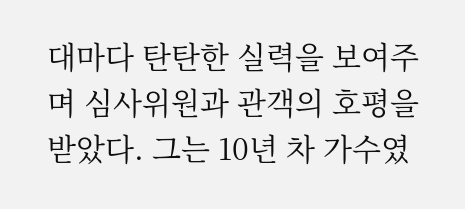대마다 탄탄한 실력을 보여주며 심사위원과 관객의 호평을 받았다. 그는 10년 차 가수였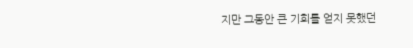지만 그동안 큰 기회를 얻지 못했던